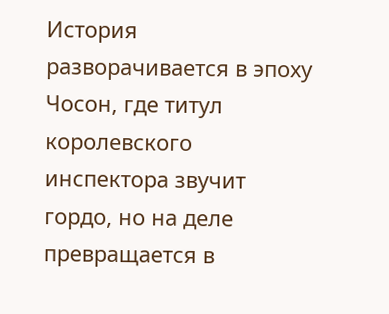История разворачивается в эпоху Чосон, где титул королевского инспектора звучит гордо, но на деле превращается в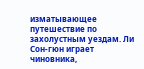изматывающее путешествие по захолустным уездам. Ли Сон-гюн играет чиновника,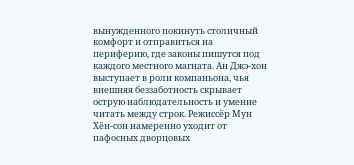вынужденного покинуть столичный комфорт и отправиться на периферию, где законы пишутся под каждого местного магната. Ан Джэ-хон выступает в роли компаньона, чья внешняя беззаботность скрывает острую наблюдательность и умение читать между строк. Режиссёр Мун Хён-сон намеренно уходит от пафосных дворцовых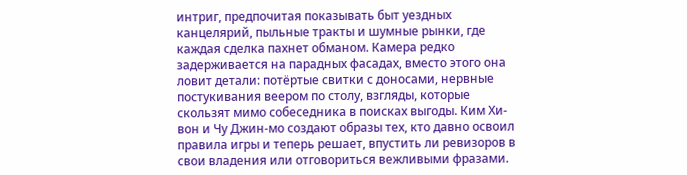интриг, предпочитая показывать быт уездных канцелярий, пыльные тракты и шумные рынки, где каждая сделка пахнет обманом. Камера редко задерживается на парадных фасадах, вместо этого она ловит детали: потёртые свитки с доносами, нервные постукивания веером по столу, взгляды, которые скользят мимо собеседника в поисках выгоды. Ким Хи-вон и Чу Джин-мо создают образы тех, кто давно освоил правила игры и теперь решает, впустить ли ревизоров в свои владения или отговориться вежливыми фразами.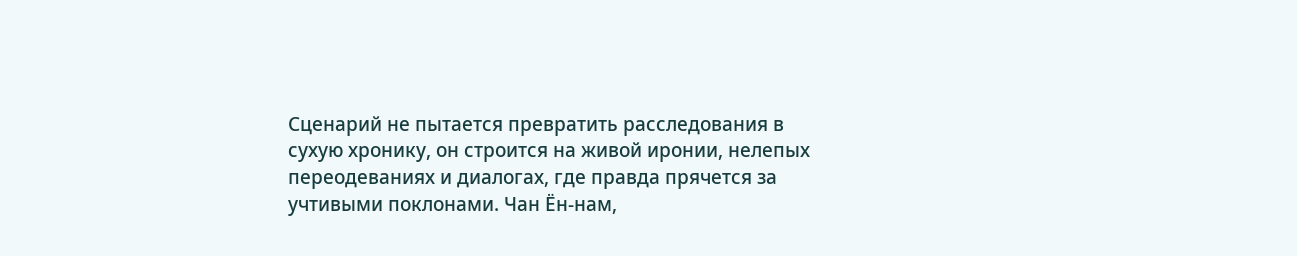Сценарий не пытается превратить расследования в сухую хронику, он строится на живой иронии, нелепых переодеваниях и диалогах, где правда прячется за учтивыми поклонами. Чан Ён-нам,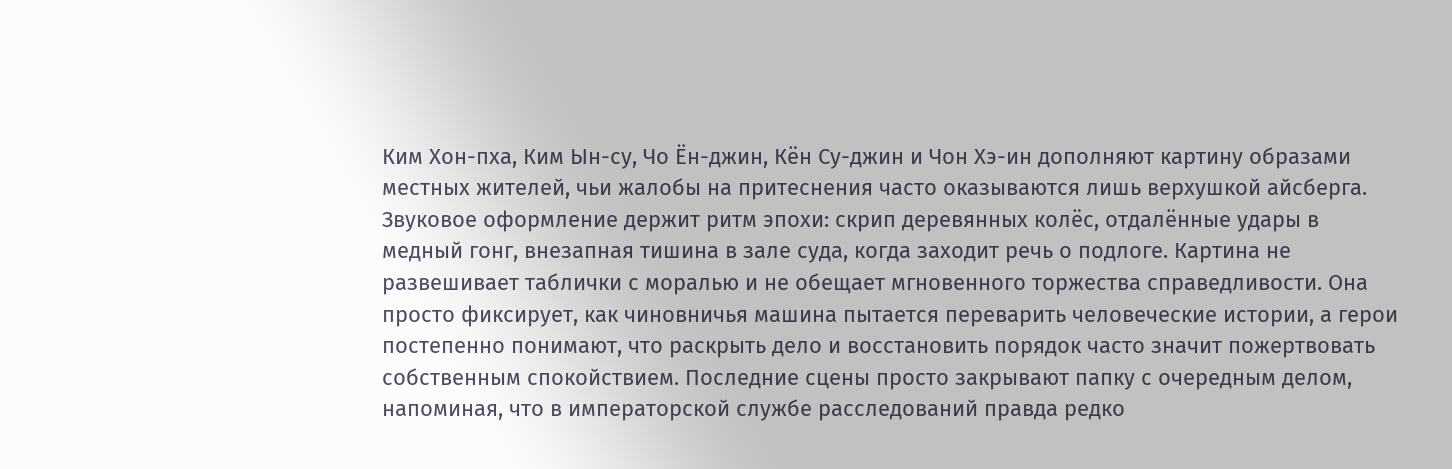Ким Хон-пха, Ким Ын-су, Чо Ён-джин, Кён Су-джин и Чон Хэ-ин дополняют картину образами местных жителей, чьи жалобы на притеснения часто оказываются лишь верхушкой айсберга. Звуковое оформление держит ритм эпохи: скрип деревянных колёс, отдалённые удары в медный гонг, внезапная тишина в зале суда, когда заходит речь о подлоге. Картина не развешивает таблички с моралью и не обещает мгновенного торжества справедливости. Она просто фиксирует, как чиновничья машина пытается переварить человеческие истории, а герои постепенно понимают, что раскрыть дело и восстановить порядок часто значит пожертвовать собственным спокойствием. Последние сцены просто закрывают папку с очередным делом, напоминая, что в императорской службе расследований правда редко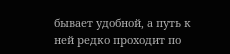бывает удобной, а путь к ней редко проходит по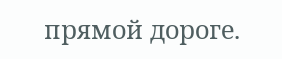прямой дороге.